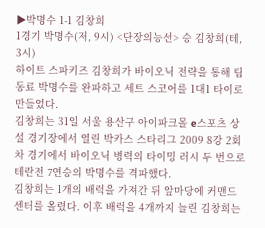▶박명수 1-1 김창희
1경기 박명수(저, 9시) <단장의능선> 승 김창희(테, 3시)
하이트 스파키즈 김창희가 바이오닉 전략을 통해 팀 동료 박명수를 완파하고 세트 스코어를 1대1 타이로 만들었다.
김창희는 31일 서울 용산구 아이파크몰 e스포츠 상설 경기장에서 열린 박카스 스타리그 2009 8강 2회차 경기에서 바이오닉 병력의 타이밍 러시 두 번으로 테란전 7연승의 박명수를 격파했다.
김창희는 1개의 배럭을 가져간 뒤 앞마당에 커맨드 센터를 올렸다. 이후 배럭을 4개까지 늘린 김창희는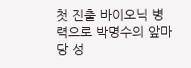첫 진출 바이오닉 병력으로 박명수의 앞마당 성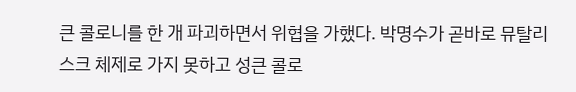큰 콜로니를 한 개 파괴하면서 위협을 가했다. 박명수가 곧바로 뮤탈리스크 체제로 가지 못하고 성큰 콜로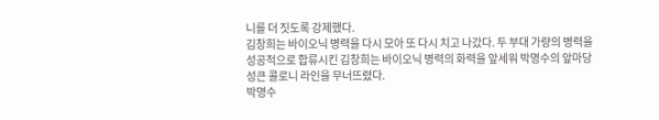니를 더 짓도록 강제했다.
김창희는 바이오닉 병력을 다시 모아 또 다시 치고 나갔다. 두 부대 가량의 병력을 성공적으로 합류시킨 김창희는 바이오닉 병력의 화력을 앞세워 박명수의 앞마당 성큰 콜로니 라인을 무너뜨렸다.
박명수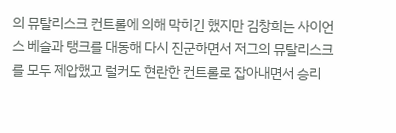의 뮤탈리스크 컨트롤에 의해 막히긴 했지만 김창희는 사이언스 베슬과 탱크를 대동해 다시 진군하면서 저그의 뮤탈리스크를 모두 제압했고 럴커도 현란한 컨트롤로 잡아내면서 승리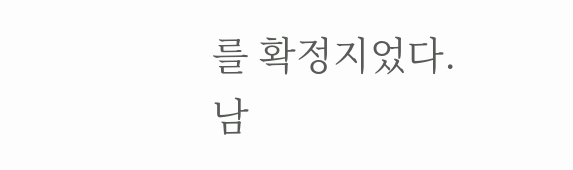를 확정지었다.
남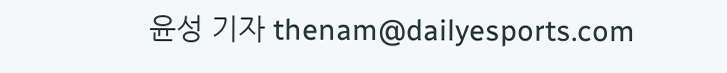윤성 기자 thenam@dailyesports.com